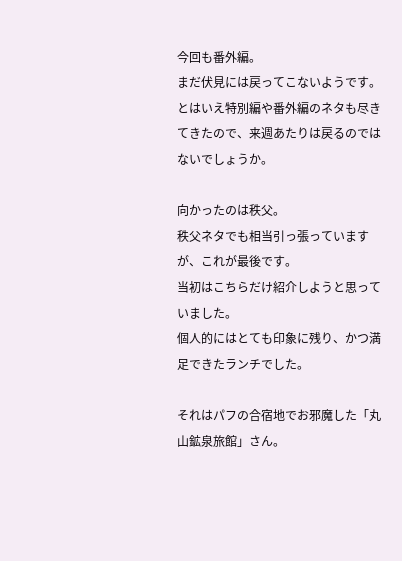今回も番外編。
まだ伏見には戻ってこないようです。
とはいえ特別編や番外編のネタも尽きてきたので、来週あたりは戻るのではないでしょうか。

向かったのは秩父。
秩父ネタでも相当引っ張っていますが、これが最後です。
当初はこちらだけ紹介しようと思っていました。
個人的にはとても印象に残り、かつ満足できたランチでした。

それはパフの合宿地でお邪魔した「丸山鉱泉旅館」さん。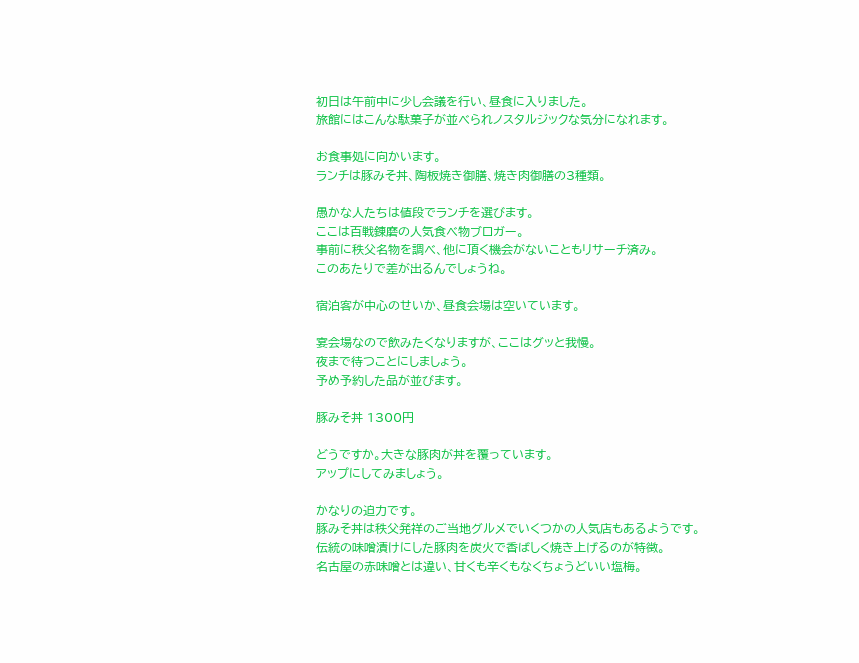初日は午前中に少し会議を行い、昼食に入りました。
旅館にはこんな駄菓子が並べられノスタルジックな気分になれます。

お食事処に向かいます。
ランチは豚みそ丼、陶板焼き御膳、焼き肉御膳の3種類。

愚かな人たちは値段でランチを選びます。
ここは百戦錬磨の人気食べ物ブロガー。
事前に秩父名物を調べ、他に頂く機会がないこともリサーチ済み。
このあたりで差が出るんでしょうね。

宿泊客が中心のせいか、昼食会場は空いています。

宴会場なので飲みたくなりますが、ここはグッと我慢。
夜まで待つことにしましょう。
予め予約した品が並びます。

豚みそ丼 1300円

どうですか。大きな豚肉が丼を覆っています。
アップにしてみましょう。

かなりの迫力です。
豚みそ丼は秩父発祥のご当地グルメでいくつかの人気店もあるようです。
伝統の味噌漬けにした豚肉を炭火で香ばしく焼き上げるのが特徴。
名古屋の赤味噌とは違い、甘くも辛くもなくちょうどいい塩梅。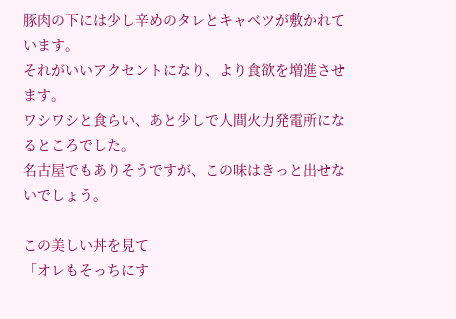豚肉の下には少し辛めのタレとキャベツが敷かれています。
それがいいアクセントになり、より食欲を増進させます。
ワシワシと食らい、あと少しで人間火力発電所になるところでした。
名古屋でもありそうですが、この味はきっと出せないでしょう。

この美しい丼を見て
「オレもそっちにす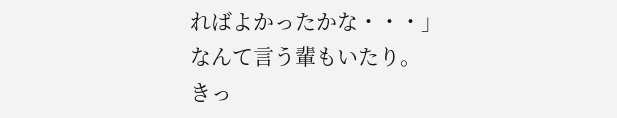ればよかったかな・・・」
なんて言う輩もいたり。
きっ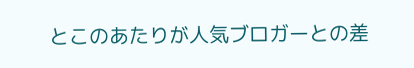とこのあたりが人気ブロガーとの差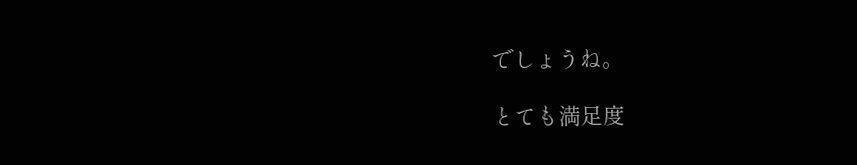でしょうね。

とても満足度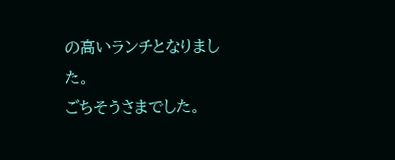の高いランチとなりました。
ごちそうさまでした。